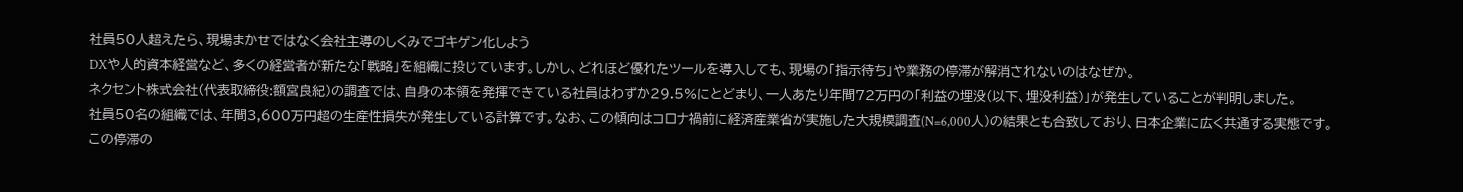社員50人超えたら、現場まかせではなく会社主導のしくみでゴキゲン化しよう
DXや人的資本経営など、多くの経営者が新たな「戦略」を組織に投じています。しかし、どれほど優れたツールを導入しても、現場の「指示待ち」や業務の停滞が解消されないのはなぜか。
ネクセント株式会社(代表取締役:額宮良紀)の調査では、自身の本領を発揮できている社員はわずか29.5%にとどまり、一人あたり年間72万円の「利益の埋没(以下、埋没利益)」が発生していることが判明しました。
社員50名の組織では、年間3,600万円超の生産性損失が発生している計算です。なお、この傾向はコロナ禍前に経済産業省が実施した大規模調査(N=6,000人)の結果とも合致しており、日本企業に広く共通する実態です。
この停滞の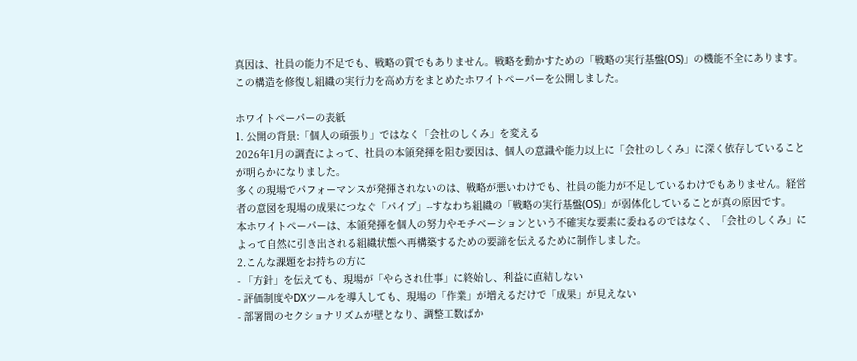真因は、社員の能力不足でも、戦略の質でもありません。戦略を動かすための「戦略の実行基盤(OS)」の機能不全にあります。この構造を修復し組織の実行力を高め方をまとめたホワイトペーパーを公開しました。

ホワイトペーパーの表紙
1. 公開の背景:「個人の頑張り」ではなく「会社のしくみ」を変える
2026年1月の調査によって、社員の本領発揮を阻む要因は、個人の意識や能力以上に「会社のしくみ」に深く依存していることが明らかになりました。
多くの現場でパフォーマンスが発揮されないのは、戦略が悪いわけでも、社員の能力が不足しているわけでもありません。経営者の意図を現場の成果につなぐ「パイプ」--すなわち組織の「戦略の実行基盤(OS)」が弱体化していることが真の原因です。
本ホワイトペーパーは、本領発揮を個人の努力やモチベーションという不確実な要素に委ねるのではなく、「会社のしくみ」によって自然に引き出される組織状態へ再構築するための要諦を伝えるために制作しました。
2.こんな課題をお持ちの方に
- 「方針」を伝えても、現場が「やらされ仕事」に終始し、利益に直結しない
- 評価制度やDXツールを導入しても、現場の「作業」が増えるだけで「成果」が見えない
- 部署間のセクショナリズムが壁となり、調整工数ばか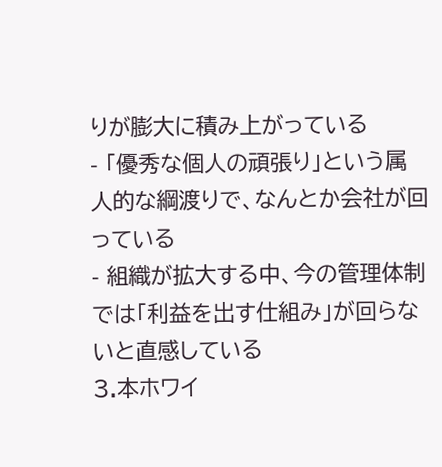りが膨大に積み上がっている
- 「優秀な個人の頑張り」という属人的な綱渡りで、なんとか会社が回っている
- 組織が拡大する中、今の管理体制では「利益を出す仕組み」が回らないと直感している
3.本ホワイ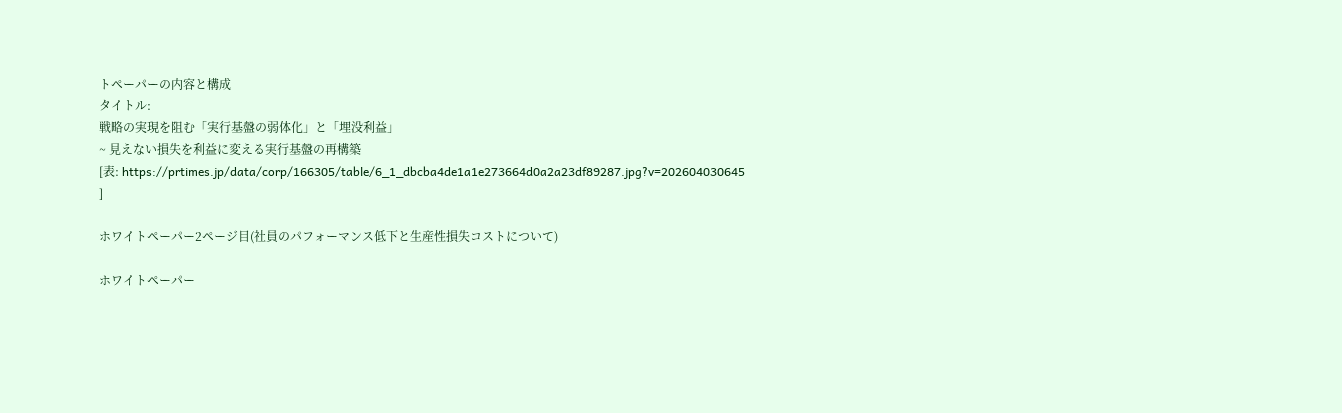トペーパーの内容と構成
タイトル:
戦略の実現を阻む「実行基盤の弱体化」と「埋没利益」
~ 見えない損失を利益に変える実行基盤の再構築
[表: https://prtimes.jp/data/corp/166305/table/6_1_dbcba4de1a1e273664d0a2a23df89287.jpg?v=202604030645 ]

ホワイトペーパー2ページ目(社員のパフォーマンス低下と生産性損失コストについて)

ホワイトペーパー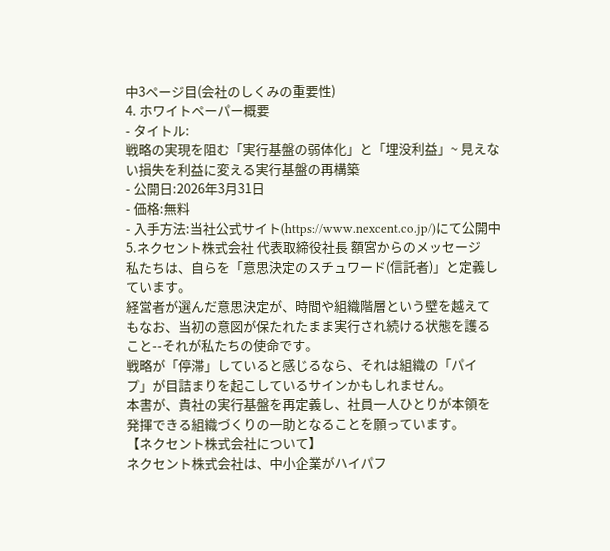中3ページ目(会社のしくみの重要性)
4. ホワイトペーパー概要
- タイトル:
戦略の実現を阻む「実行基盤の弱体化」と「埋没利益」~ 見えない損失を利益に変える実行基盤の再構築
- 公開日:2026年3月31日
- 価格:無料
- 入手方法:当社公式サイト(https://www.nexcent.co.jp/)にて公開中
5.ネクセント株式会社 代表取締役社長 額宮からのメッセージ
私たちは、自らを「意思決定のスチュワード(信託者)」と定義しています。
経営者が選んだ意思決定が、時間や組織階層という壁を越えてもなお、当初の意図が保たれたまま実行され続ける状態を護ること--それが私たちの使命です。
戦略が「停滞」していると感じるなら、それは組織の「パイプ」が目詰まりを起こしているサインかもしれません。
本書が、貴社の実行基盤を再定義し、社員一人ひとりが本領を発揮できる組織づくりの一助となることを願っています。
【ネクセント株式会社について】
ネクセント株式会社は、中小企業がハイパフ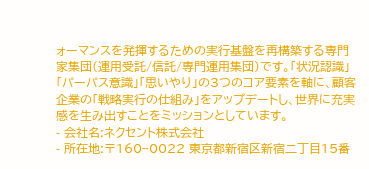ォーマンスを発揮するための実行基盤を再構築する専門家集団(運用受託/信託/専門運用集団)です。「状況認識」「パーパス意識」「思いやり」の3つのコア要素を軸に、顧客企業の「戦略実行の仕組み」をアップデートし、世界に充実感を生み出すことをミッションとしています。
- 会社名:ネクセント株式会社
- 所在地:〒160−0022 東京都新宿区新宿二丁目15番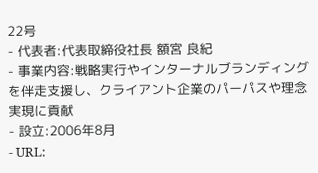22号
- 代表者:代表取締役社長 額宮 良紀
- 事業内容:戦略実行やインターナルブランディングを伴走支援し、クライアント企業のパーパスや理念実現に貢献
- 設立:2006年8月
- URL: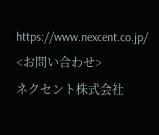https://www.nexcent.co.jp/
<お問い合わせ>
ネクセント株式会社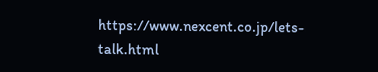https://www.nexcent.co.jp/lets-talk.html